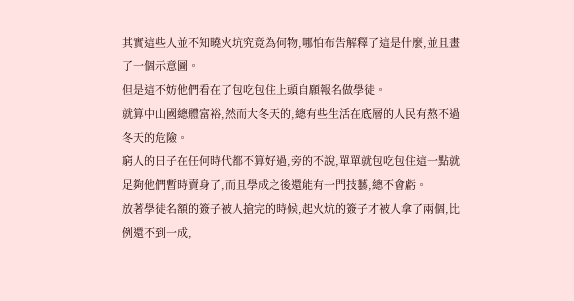其實這些人並不知曉火坑究竟為何物,哪怕布告解釋了這是什麼,並且畫了一個示意圖。
但是這不妨他們看在了包吃包住上頭自願報名做學徒。
就算中山國總體富裕,然而大冬天的,總有些生活在底層的人民有熬不過冬天的危險。
窮人的日子在任何時代都不算好過,旁的不說,單單就包吃包住這一點就足夠他們暫時賣身了,而且學成之後還能有一門技藝,總不會虧。
放著學徒名額的簽子被人搶完的時候,起火炕的簽子才被人拿了兩個,比例還不到一成,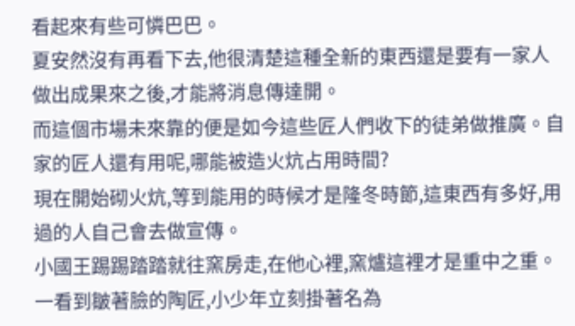看起來有些可憐巴巴。
夏安然沒有再看下去,他很清楚這種全新的東西還是要有一家人做出成果來之後,才能將消息傳達開。
而這個市場未來靠的便是如今這些匠人們收下的徒弟做推廣。自家的匠人還有用呢,哪能被造火炕占用時間?
現在開始砌火炕,等到能用的時候才是隆冬時節,這東西有多好,用過的人自己會去做宣傳。
小國王踢踢踏踏就往窯房走,在他心裡,窯爐這裡才是重中之重。一看到皺著臉的陶匠,小少年立刻掛著名為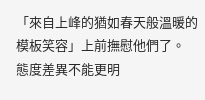「來自上峰的猶如春天般溫暖的模板笑容」上前撫慰他們了。
態度差異不能更明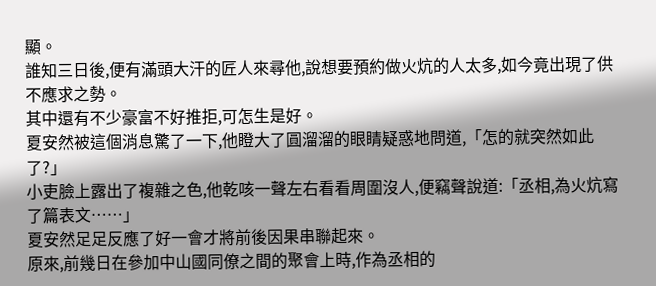顯。
誰知三日後,便有滿頭大汗的匠人來尋他,說想要預約做火炕的人太多,如今竟出現了供不應求之勢。
其中還有不少豪富不好推拒,可怎生是好。
夏安然被這個消息驚了一下,他瞪大了圓溜溜的眼睛疑惑地問道,「怎的就突然如此了?」
小吏臉上露出了複雜之色,他乾咳一聲左右看看周圍沒人,便竊聲說道:「丞相,為火炕寫了篇表文……」
夏安然足足反應了好一會才將前後因果串聯起來。
原來,前幾日在參加中山國同僚之間的聚會上時,作為丞相的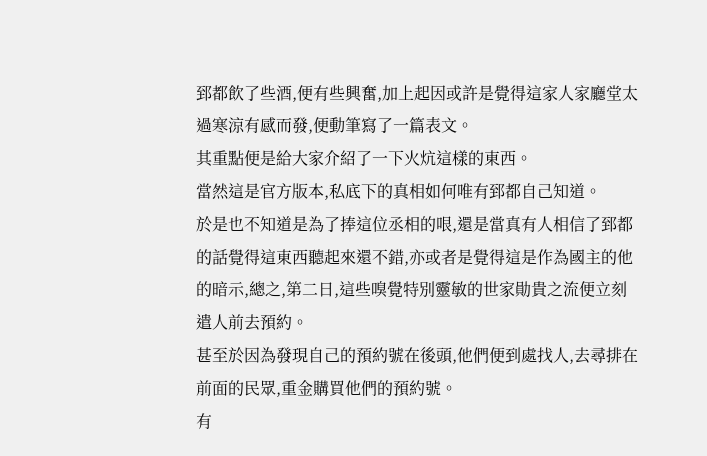郅都飲了些酒,便有些興奮,加上起因或許是覺得這家人家廳堂太過寒涼有感而發,便動筆寫了一篇表文。
其重點便是給大家介紹了一下火炕這樣的東西。
當然這是官方版本,私底下的真相如何唯有郅都自己知道。
於是也不知道是為了捧這位丞相的哏,還是當真有人相信了郅都的話覺得這東西聽起來還不錯,亦或者是覺得這是作為國主的他的暗示,總之,第二日,這些嗅覺特別靈敏的世家勛貴之流便立刻遣人前去預約。
甚至於因為發現自己的預約號在後頭,他們便到處找人,去尋排在前面的民眾,重金購買他們的預約號。
有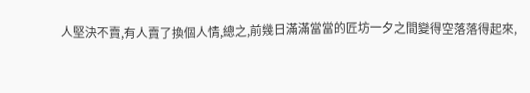人堅決不賣,有人賣了換個人情,總之,前幾日滿滿當當的匠坊一夕之間變得空落落得起來,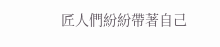匠人們紛紛帶著自己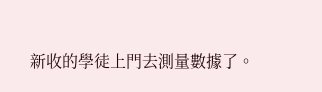新收的學徒上門去測量數據了。